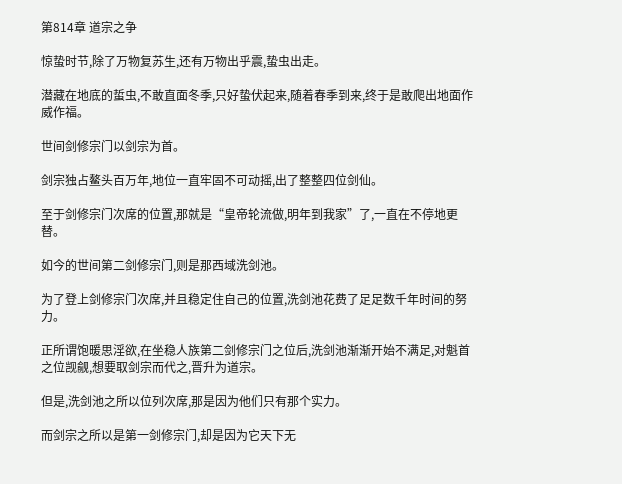第814章 道宗之争

惊蛰时节,除了万物复苏生,还有万物出乎震,蛰虫出走。

潜藏在地底的蜇虫,不敢直面冬季,只好蛰伏起来,随着春季到来,终于是敢爬出地面作威作福。

世间剑修宗门以剑宗为首。

剑宗独占鳌头百万年,地位一直牢固不可动摇,出了整整四位剑仙。

至于剑修宗门次席的位置,那就是“皇帝轮流做,明年到我家”了,一直在不停地更替。

如今的世间第二剑修宗门,则是那西域洗剑池。

为了登上剑修宗门次席,并且稳定住自己的位置,洗剑池花费了足足数千年时间的努力。

正所谓饱暖思淫欲,在坐稳人族第二剑修宗门之位后,洗剑池渐渐开始不满足,对魁首之位觊觎,想要取剑宗而代之,晋升为道宗。

但是,洗剑池之所以位列次席,那是因为他们只有那个实力。

而剑宗之所以是第一剑修宗门,却是因为它天下无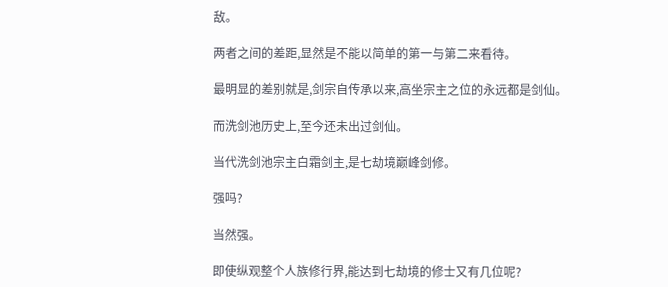敌。

两者之间的差距,显然是不能以简单的第一与第二来看待。

最明显的差别就是,剑宗自传承以来,高坐宗主之位的永远都是剑仙。

而洗剑池历史上,至今还未出过剑仙。

当代洗剑池宗主白霜剑主,是七劫境巅峰剑修。

强吗?

当然强。

即使纵观整个人族修行界,能达到七劫境的修士又有几位呢?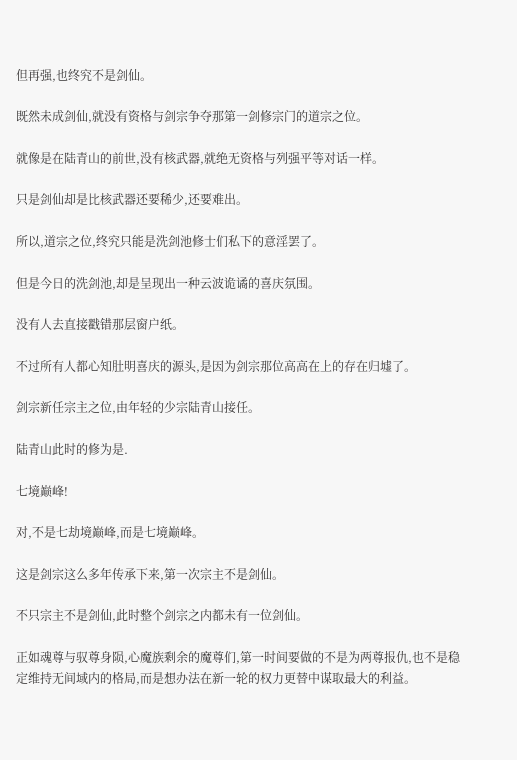但再强,也终究不是剑仙。

既然未成剑仙,就没有资格与剑宗争夺那第一剑修宗门的道宗之位。

就像是在陆青山的前世,没有核武器,就绝无资格与列强平等对话一样。

只是剑仙却是比核武器还要稀少,还要难出。

所以,道宗之位,终究只能是洗剑池修士们私下的意淫罢了。

但是今日的洗剑池,却是呈现出一种云波诡谲的喜庆氛围。

没有人去直接戳错那层窗户纸。

不过所有人都心知肚明喜庆的源头,是因为剑宗那位高高在上的存在归墟了。

剑宗新任宗主之位,由年轻的少宗陆青山接任。

陆青山此时的修为是.

七境巅峰!

对,不是七劫境巅峰,而是七境巅峰。

这是剑宗这么多年传承下来,第一次宗主不是剑仙。

不只宗主不是剑仙,此时整个剑宗之内都未有一位剑仙。

正如魂尊与驭尊身陨,心魔族剩余的魔尊们,第一时间要做的不是为两尊报仇,也不是稳定维持无间域内的格局,而是想办法在新一轮的权力更替中谋取最大的利益。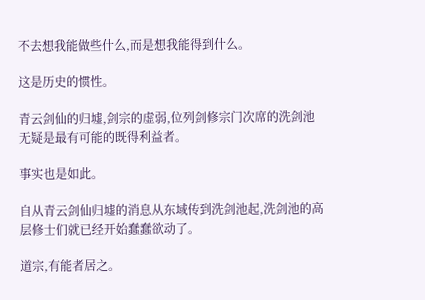不去想我能做些什么,而是想我能得到什么。

这是历史的惯性。

青云剑仙的归墟,剑宗的虚弱,位列剑修宗门次席的洗剑池无疑是最有可能的既得利益者。

事实也是如此。

自从青云剑仙归墟的消息从东域传到洗剑池起,洗剑池的高层修士们就已经开始蠢蠢欲动了。

道宗,有能者居之。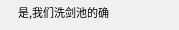是,我们洗剑池的确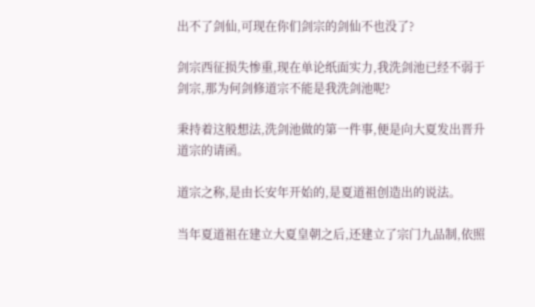出不了剑仙,可现在你们剑宗的剑仙不也没了?

剑宗西征损失惨重,现在单论纸面实力,我洗剑池已经不弱于剑宗,那为何剑修道宗不能是我洗剑池呢?

秉持着这般想法,洗剑池做的第一件事,便是向大夏发出晋升道宗的请函。

道宗之称,是由长安年开始的,是夏道祖创造出的说法。

当年夏道祖在建立大夏皇朝之后,还建立了宗门九品制,依照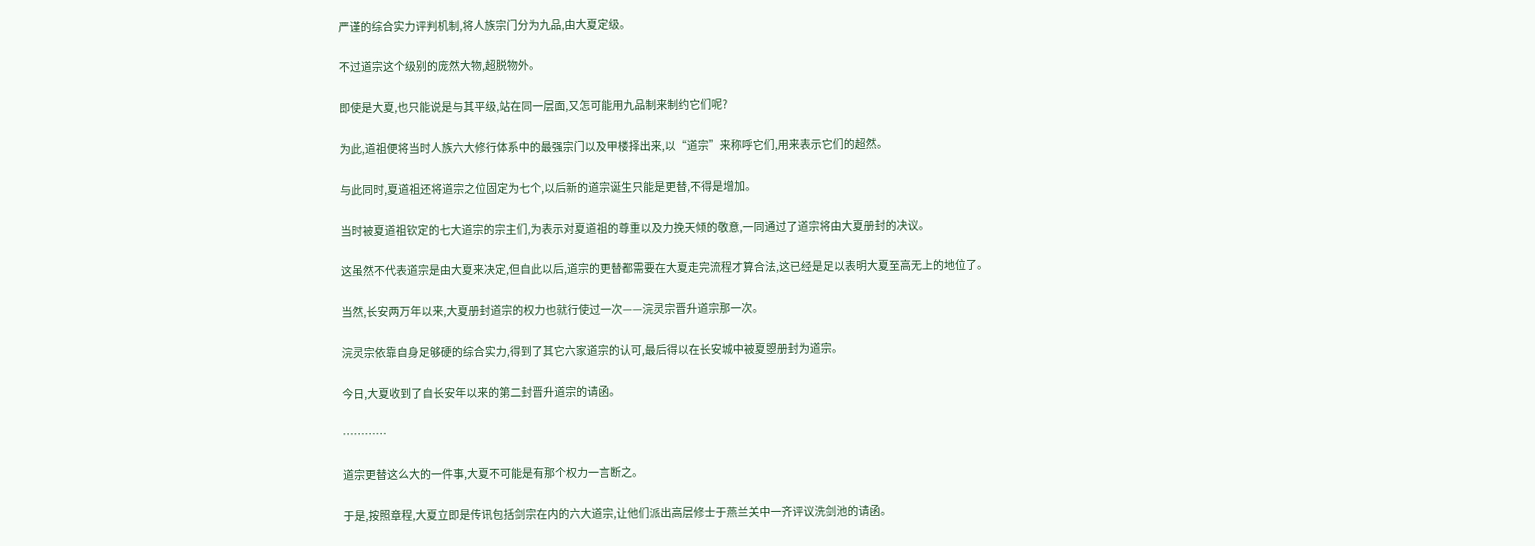严谨的综合实力评判机制,将人族宗门分为九品,由大夏定级。

不过道宗这个级别的庞然大物,超脱物外。

即使是大夏,也只能说是与其平级,站在同一层面,又怎可能用九品制来制约它们呢?

为此,道祖便将当时人族六大修行体系中的最强宗门以及甲楼择出来,以“道宗”来称呼它们,用来表示它们的超然。

与此同时,夏道祖还将道宗之位固定为七个,以后新的道宗诞生只能是更替,不得是增加。

当时被夏道祖钦定的七大道宗的宗主们,为表示对夏道祖的尊重以及力挽天倾的敬意,一同通过了道宗将由大夏册封的决议。

这虽然不代表道宗是由大夏来决定,但自此以后,道宗的更替都需要在大夏走完流程才算合法,这已经是足以表明大夏至高无上的地位了。

当然,长安两万年以来,大夏册封道宗的权力也就行使过一次——浣灵宗晋升道宗那一次。

浣灵宗依靠自身足够硬的综合实力,得到了其它六家道宗的认可,最后得以在长安城中被夏曌册封为道宗。

今日,大夏收到了自长安年以来的第二封晋升道宗的请函。

…………

道宗更替这么大的一件事,大夏不可能是有那个权力一言断之。

于是,按照章程,大夏立即是传讯包括剑宗在内的六大道宗,让他们派出高层修士于燕兰关中一齐评议洗剑池的请函。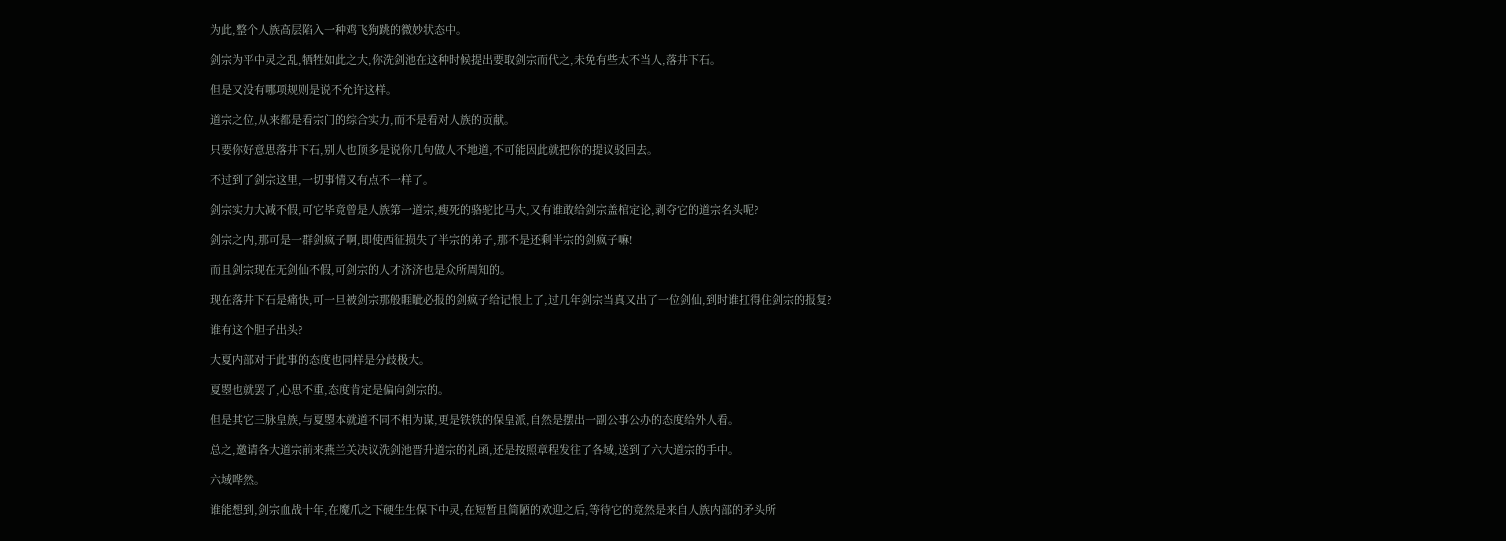为此,整个人族高层陷入一种鸡飞狗跳的微妙状态中。

剑宗为平中灵之乱,牺牲如此之大,你洗剑池在这种时候提出要取剑宗而代之,未免有些太不当人,落井下石。

但是又没有哪项规则是说不允许这样。

道宗之位,从来都是看宗门的综合实力,而不是看对人族的贡献。

只要你好意思落井下石,别人也顶多是说你几句做人不地道,不可能因此就把你的提议驳回去。

不过到了剑宗这里,一切事情又有点不一样了。

剑宗实力大减不假,可它毕竟曾是人族第一道宗,瘦死的骆驼比马大,又有谁敢给剑宗盖棺定论,剥夺它的道宗名头呢?

剑宗之内,那可是一群剑疯子啊,即使西征损失了半宗的弟子,那不是还剩半宗的剑疯子嘛!

而且剑宗现在无剑仙不假,可剑宗的人才济济也是众所周知的。

现在落井下石是痛快,可一旦被剑宗那般睚眦必报的剑疯子给记恨上了,过几年剑宗当真又出了一位剑仙,到时谁扛得住剑宗的报复?

谁有这个胆子出头?

大夏内部对于此事的态度也同样是分歧极大。

夏曌也就罢了,心思不重,态度肯定是偏向剑宗的。

但是其它三脉皇族,与夏曌本就道不同不相为谋,更是铁铁的保皇派,自然是摆出一副公事公办的态度给外人看。

总之,邀请各大道宗前来燕兰关决议洗剑池晋升道宗的礼函,还是按照章程发往了各域,送到了六大道宗的手中。

六域哗然。

谁能想到,剑宗血战十年,在魔爪之下硬生生保下中灵,在短暂且简陋的欢迎之后,等待它的竟然是来自人族内部的矛头所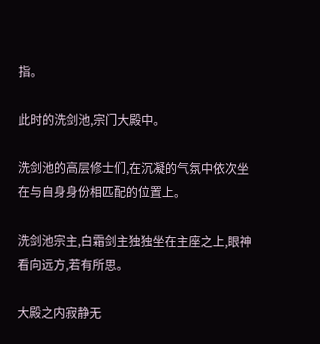指。

此时的洗剑池,宗门大殿中。

洗剑池的高层修士们,在沉凝的气氛中依次坐在与自身身份相匹配的位置上。

洗剑池宗主,白霜剑主独独坐在主座之上,眼神看向远方,若有所思。

大殿之内寂静无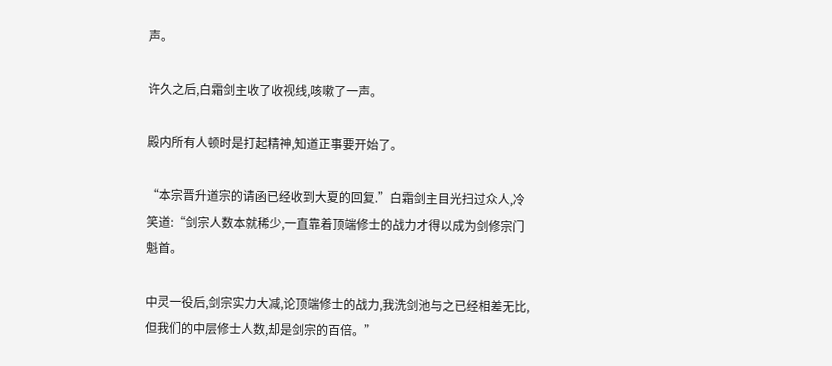声。

许久之后,白霜剑主收了收视线,咳嗽了一声。

殿内所有人顿时是打起精神,知道正事要开始了。

“本宗晋升道宗的请函已经收到大夏的回复.”白霜剑主目光扫过众人,冷笑道:“剑宗人数本就稀少,一直靠着顶端修士的战力才得以成为剑修宗门魁首。

中灵一役后,剑宗实力大减,论顶端修士的战力,我洗剑池与之已经相差无比,但我们的中层修士人数,却是剑宗的百倍。”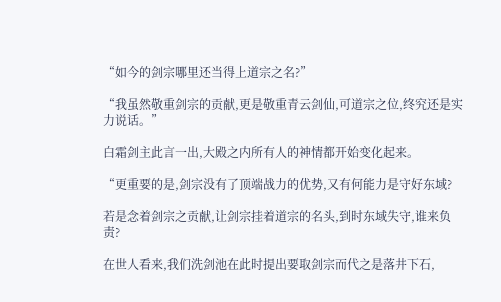“如今的剑宗哪里还当得上道宗之名?”

“我虽然敬重剑宗的贡献,更是敬重青云剑仙,可道宗之位,终究还是实力说话。”

白霜剑主此言一出,大殿之内所有人的神情都开始变化起来。

“更重要的是,剑宗没有了顶端战力的优势,又有何能力是守好东域?

若是念着剑宗之贡献,让剑宗挂着道宗的名头,到时东域失守,谁来负责?

在世人看来,我们洗剑池在此时提出要取剑宗而代之是落井下石,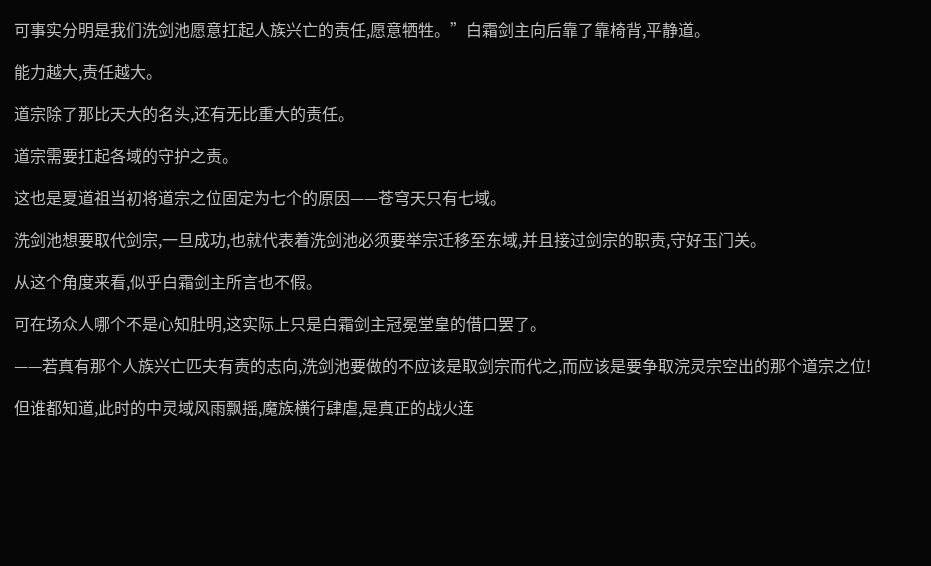可事实分明是我们洗剑池愿意扛起人族兴亡的责任,愿意牺牲。”白霜剑主向后靠了靠椅背,平静道。

能力越大,责任越大。

道宗除了那比天大的名头,还有无比重大的责任。

道宗需要扛起各域的守护之责。

这也是夏道祖当初将道宗之位固定为七个的原因——苍穹天只有七域。

洗剑池想要取代剑宗,一旦成功,也就代表着洗剑池必须要举宗迁移至东域,并且接过剑宗的职责,守好玉门关。

从这个角度来看,似乎白霜剑主所言也不假。

可在场众人哪个不是心知肚明,这实际上只是白霜剑主冠冕堂皇的借口罢了。

——若真有那个人族兴亡匹夫有责的志向,洗剑池要做的不应该是取剑宗而代之,而应该是要争取浣灵宗空出的那个道宗之位!

但谁都知道,此时的中灵域风雨飘摇,魔族横行肆虐,是真正的战火连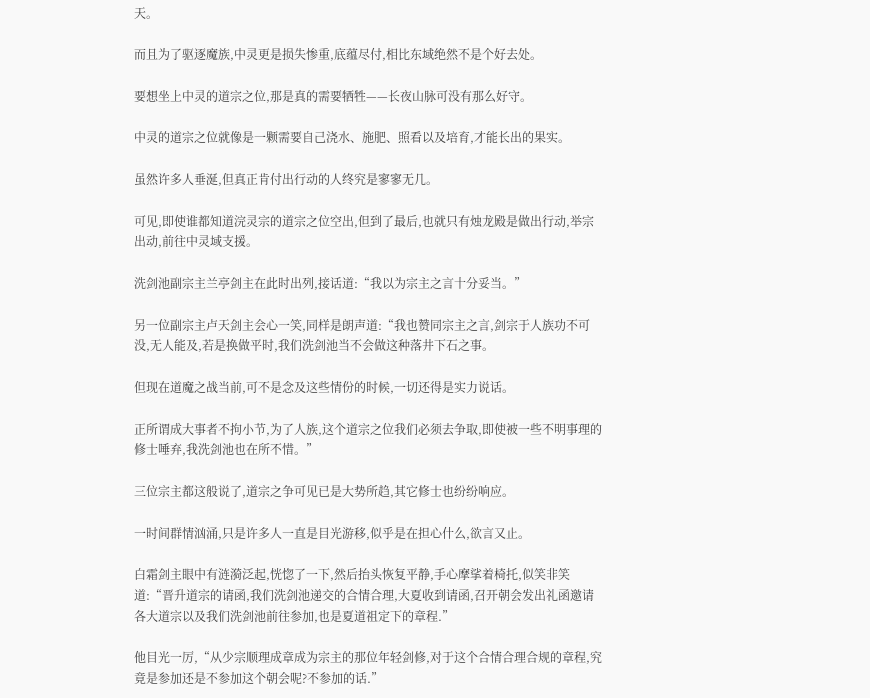天。

而且为了驱逐魔族,中灵更是损失惨重,底蕴尽付,相比东域绝然不是个好去处。

要想坐上中灵的道宗之位,那是真的需要牺牲——长夜山脉可没有那么好守。

中灵的道宗之位就像是一颗需要自己浇水、施肥、照看以及培育,才能长出的果实。

虽然许多人垂涎,但真正肯付出行动的人终究是寥寥无几。

可见,即使谁都知道浣灵宗的道宗之位空出,但到了最后,也就只有烛龙殿是做出行动,举宗出动,前往中灵域支援。

洗剑池副宗主兰亭剑主在此时出列,接话道:“我以为宗主之言十分妥当。”

另一位副宗主卢天剑主会心一笑,同样是朗声道:“我也赞同宗主之言,剑宗于人族功不可没,无人能及,若是换做平时,我们洗剑池当不会做这种落井下石之事。

但现在道魔之战当前,可不是念及这些情份的时候,一切还得是实力说话。

正所谓成大事者不拘小节,为了人族,这个道宗之位我们必须去争取,即使被一些不明事理的修士唾弃,我洗剑池也在所不惜。”

三位宗主都这般说了,道宗之争可见已是大势所趋,其它修士也纷纷响应。

一时间群情汹涌,只是许多人一直是目光游移,似乎是在担心什么,欲言又止。

白霜剑主眼中有涟漪泛起,恍惚了一下,然后抬头恢复平静,手心摩挲着椅托,似笑非笑道:“晋升道宗的请函,我们洗剑池递交的合情合理,大夏收到请函,召开朝会发出礼函邀请各大道宗以及我们洗剑池前往参加,也是夏道祖定下的章程.”

他目光一厉,“从少宗顺理成章成为宗主的那位年轻剑修,对于这个合情合理合规的章程,究竟是参加还是不参加这个朝会呢?不参加的话.”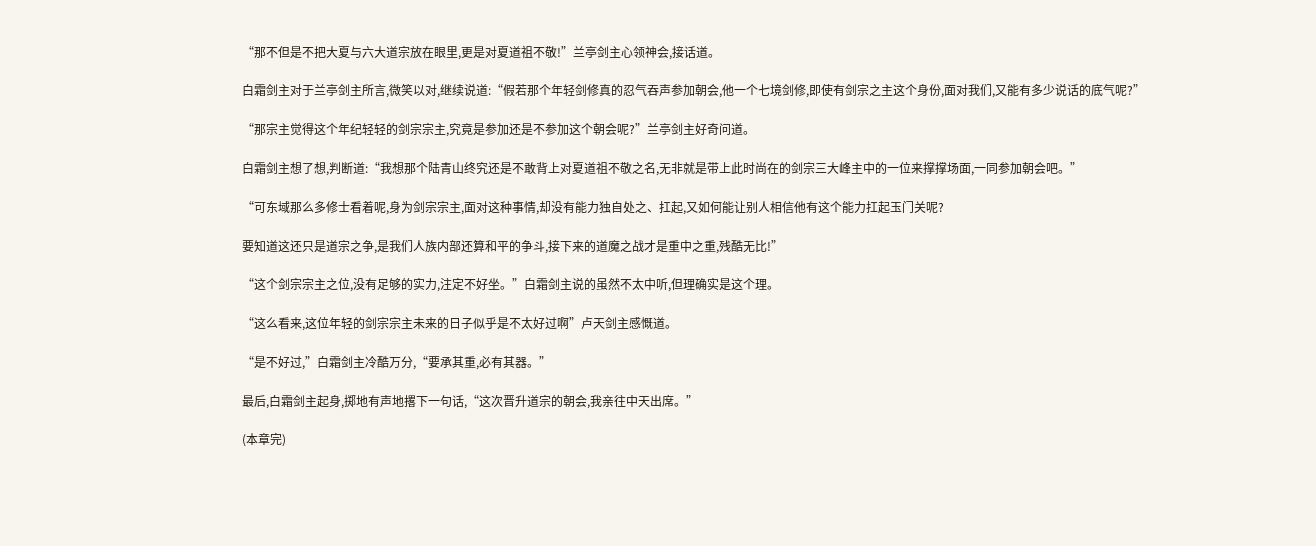“那不但是不把大夏与六大道宗放在眼里,更是对夏道祖不敬!”兰亭剑主心领神会,接话道。

白霜剑主对于兰亭剑主所言,微笑以对,继续说道:“假若那个年轻剑修真的忍气吞声参加朝会,他一个七境剑修,即使有剑宗之主这个身份,面对我们,又能有多少说话的底气呢?”

“那宗主觉得这个年纪轻轻的剑宗宗主,究竟是参加还是不参加这个朝会呢?”兰亭剑主好奇问道。

白霜剑主想了想,判断道:“我想那个陆青山终究还是不敢背上对夏道祖不敬之名,无非就是带上此时尚在的剑宗三大峰主中的一位来撑撑场面,一同参加朝会吧。”

“可东域那么多修士看着呢,身为剑宗宗主,面对这种事情,却没有能力独自处之、扛起,又如何能让别人相信他有这个能力扛起玉门关呢?

要知道这还只是道宗之争,是我们人族内部还算和平的争斗,接下来的道魔之战才是重中之重,残酷无比!”

“这个剑宗宗主之位,没有足够的实力,注定不好坐。”白霜剑主说的虽然不太中听,但理确实是这个理。

“这么看来,这位年轻的剑宗宗主未来的日子似乎是不太好过啊”卢天剑主感慨道。

“是不好过,”白霜剑主冷酷万分,“要承其重,必有其器。”

最后,白霜剑主起身,掷地有声地撂下一句话,“这次晋升道宗的朝会,我亲往中天出席。”

(本章完)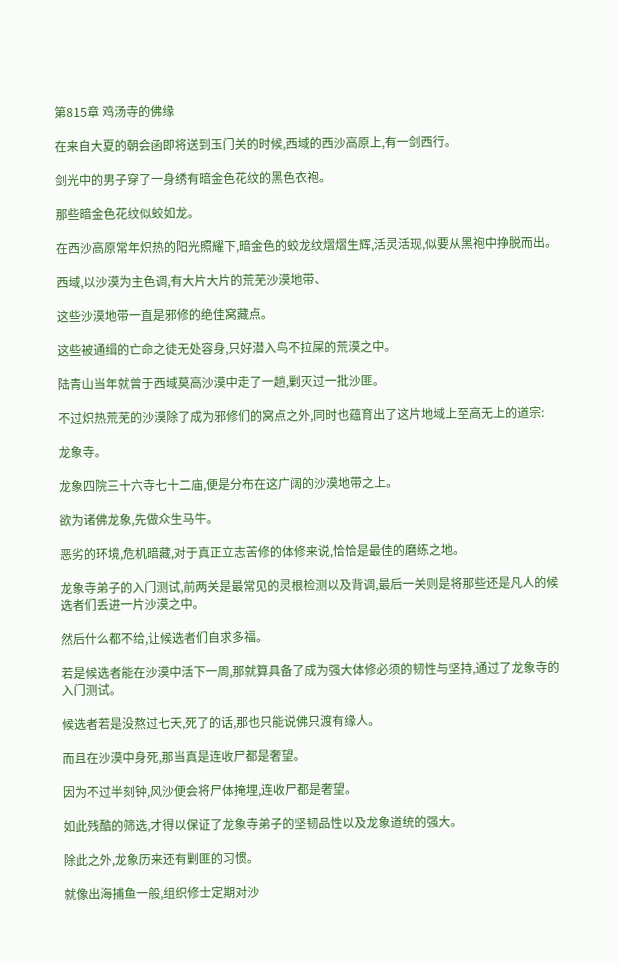第815章 鸡汤寺的佛缘

在来自大夏的朝会函即将送到玉门关的时候,西域的西沙高原上,有一剑西行。

剑光中的男子穿了一身绣有暗金色花纹的黑色衣袍。

那些暗金色花纹似蛟如龙。

在西沙高原常年炽热的阳光照耀下,暗金色的蛟龙纹熠熠生辉,活灵活现,似要从黑袍中挣脱而出。

西域,以沙漠为主色调,有大片大片的荒芜沙漠地带、

这些沙漠地带一直是邪修的绝佳窝藏点。

这些被通缉的亡命之徒无处容身,只好潜入鸟不拉屎的荒漠之中。

陆青山当年就曾于西域莫高沙漠中走了一趟,剿灭过一批沙匪。

不过炽热荒芜的沙漠除了成为邪修们的窝点之外,同时也蕴育出了这片地域上至高无上的道宗:

龙象寺。

龙象四院三十六寺七十二庙,便是分布在这广阔的沙漠地带之上。

欲为诸佛龙象,先做众生马牛。

恶劣的环境,危机暗藏,对于真正立志苦修的体修来说,恰恰是最佳的磨练之地。

龙象寺弟子的入门测试,前两关是最常见的灵根检测以及背调,最后一关则是将那些还是凡人的候选者们丢进一片沙漠之中。

然后什么都不给,让候选者们自求多福。

若是候选者能在沙漠中活下一周,那就算具备了成为强大体修必须的韧性与坚持,通过了龙象寺的入门测试。

候选者若是没熬过七天,死了的话,那也只能说佛只渡有缘人。

而且在沙漠中身死,那当真是连收尸都是奢望。

因为不过半刻钟,风沙便会将尸体掩埋,连收尸都是奢望。

如此残酷的筛选,才得以保证了龙象寺弟子的坚韧品性以及龙象道统的强大。

除此之外,龙象历来还有剿匪的习惯。

就像出海捕鱼一般,组织修士定期对沙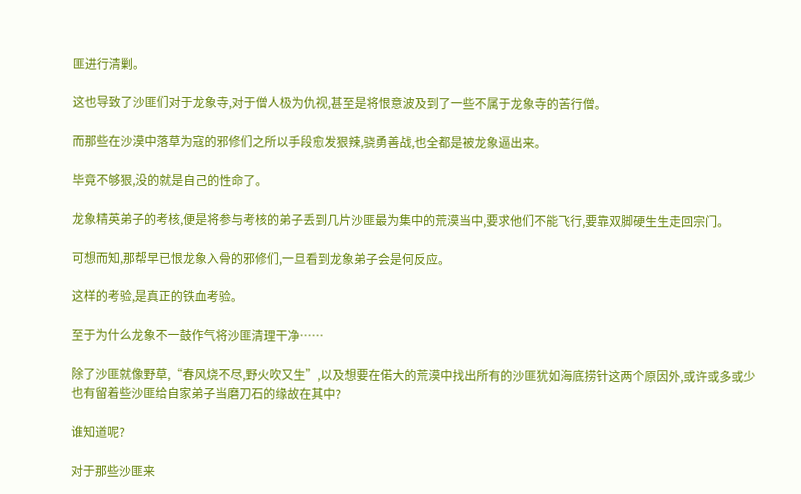匪进行清剿。

这也导致了沙匪们对于龙象寺,对于僧人极为仇视,甚至是将恨意波及到了一些不属于龙象寺的苦行僧。

而那些在沙漠中落草为寇的邪修们之所以手段愈发狠辣,骁勇善战,也全都是被龙象逼出来。

毕竟不够狠,没的就是自己的性命了。

龙象精英弟子的考核,便是将参与考核的弟子丢到几片沙匪最为集中的荒漠当中,要求他们不能飞行,要靠双脚硬生生走回宗门。

可想而知,那帮早已恨龙象入骨的邪修们,一旦看到龙象弟子会是何反应。

这样的考验,是真正的铁血考验。

至于为什么龙象不一鼓作气将沙匪清理干净……

除了沙匪就像野草,“春风烧不尽,野火吹又生”,以及想要在偌大的荒漠中找出所有的沙匪犹如海底捞针这两个原因外,或许或多或少也有留着些沙匪给自家弟子当磨刀石的缘故在其中?

谁知道呢?

对于那些沙匪来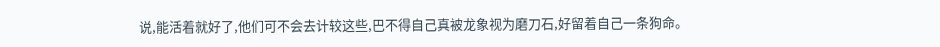说,能活着就好了,他们可不会去计较这些,巴不得自己真被龙象视为磨刀石,好留着自己一条狗命。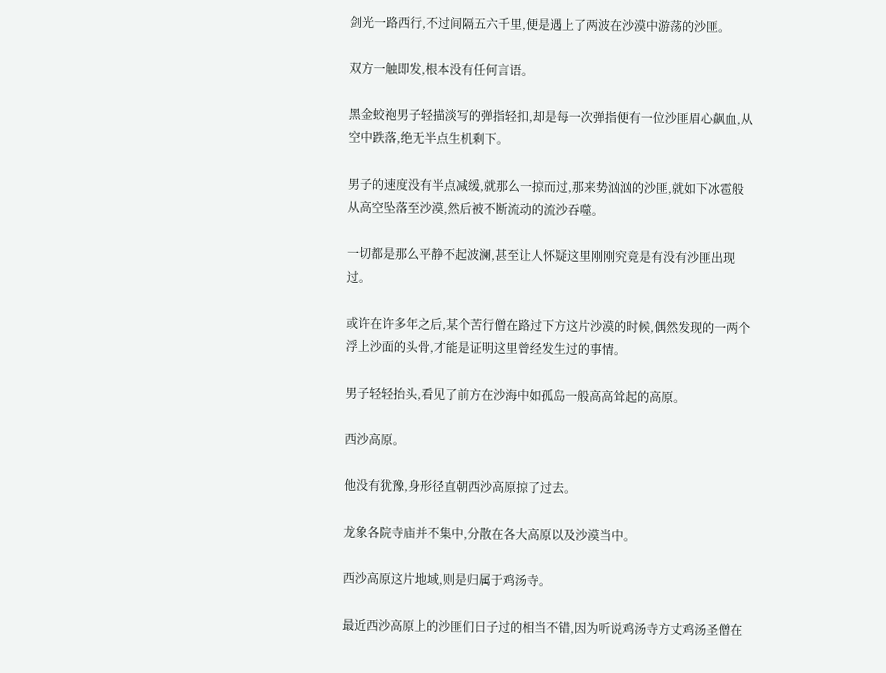剑光一路西行,不过间隔五六千里,便是遇上了两波在沙漠中游荡的沙匪。

双方一触即发,根本没有任何言语。

黑金蛟袍男子轻描淡写的弹指轻扣,却是每一次弹指便有一位沙匪眉心飙血,从空中跌落,绝无半点生机剩下。

男子的速度没有半点减缓,就那么一掠而过,那来势汹汹的沙匪,就如下冰雹般从高空坠落至沙漠,然后被不断流动的流沙吞噬。

一切都是那么平静不起波澜,甚至让人怀疑这里刚刚究竟是有没有沙匪出现过。

或许在许多年之后,某个苦行僧在路过下方这片沙漠的时候,偶然发现的一两个浮上沙面的头骨,才能是证明这里曾经发生过的事情。

男子轻轻抬头,看见了前方在沙海中如孤岛一般高高耸起的高原。

西沙高原。

他没有犹豫,身形径直朝西沙高原掠了过去。

龙象各院寺庙并不集中,分散在各大高原以及沙漠当中。

西沙高原这片地域,则是归属于鸡汤寺。

最近西沙高原上的沙匪们日子过的相当不错,因为听说鸡汤寺方丈鸡汤圣僧在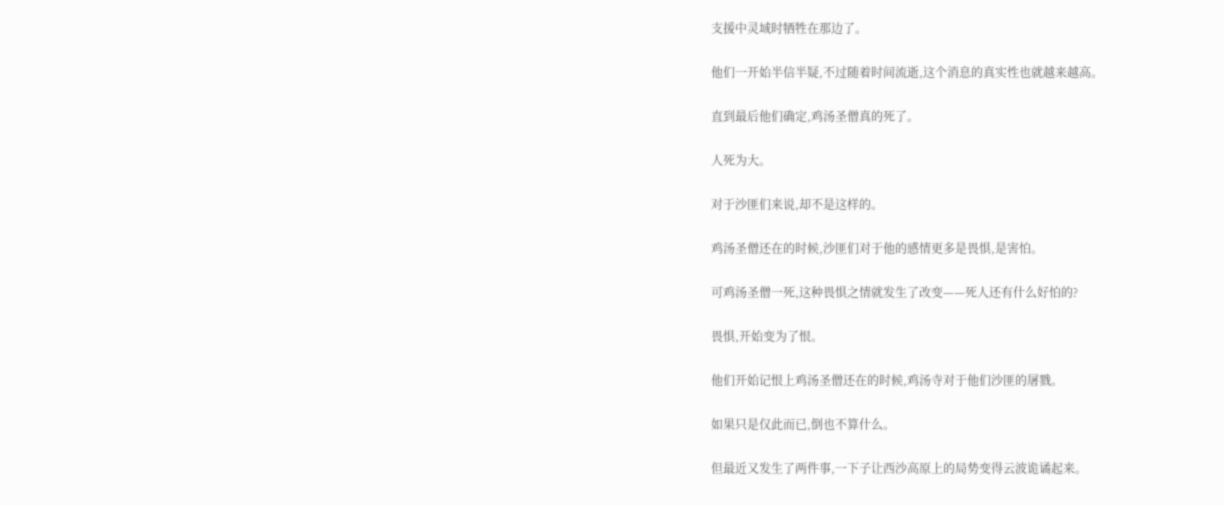支援中灵域时牺牲在那边了。

他们一开始半信半疑,不过随着时间流逝,这个消息的真实性也就越来越高。

直到最后他们确定,鸡汤圣僧真的死了。

人死为大。

对于沙匪们来说,却不是这样的。

鸡汤圣僧还在的时候,沙匪们对于他的感情更多是畏惧,是害怕。

可鸡汤圣僧一死,这种畏惧之情就发生了改变——死人还有什么好怕的?

畏惧,开始变为了恨。

他们开始记恨上鸡汤圣僧还在的时候,鸡汤寺对于他们沙匪的屠戮。

如果只是仅此而已,倒也不算什么。

但最近又发生了两件事,一下子让西沙高原上的局势变得云波诡谲起来。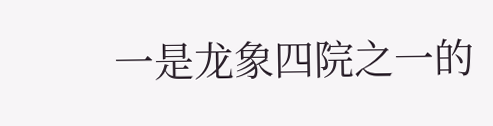一是龙象四院之一的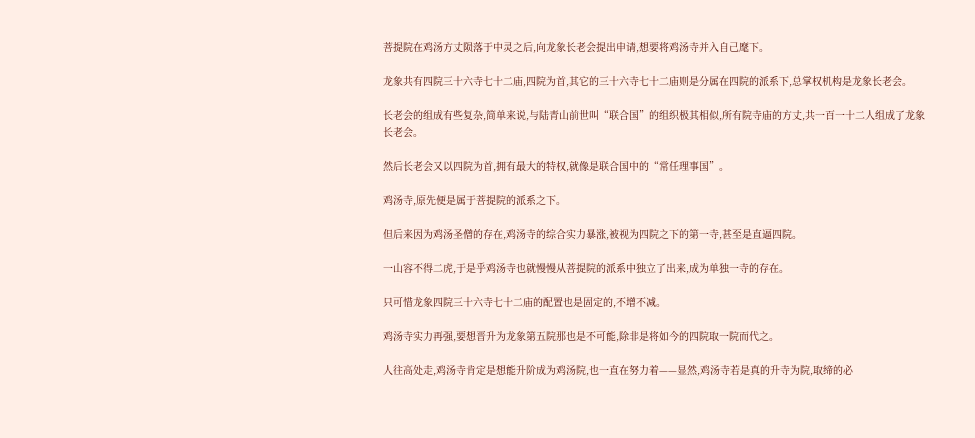菩提院在鸡汤方丈陨落于中灵之后,向龙象长老会提出申请,想要将鸡汤寺并入自己麾下。

龙象共有四院三十六寺七十二庙,四院为首,其它的三十六寺七十二庙则是分属在四院的派系下,总掌权机构是龙象长老会。

长老会的组成有些复杂,简单来说,与陆青山前世叫“联合国”的组织极其相似,所有院寺庙的方丈,共一百一十二人组成了龙象长老会。

然后长老会又以四院为首,拥有最大的特权,就像是联合国中的“常任理事国”。

鸡汤寺,原先便是属于菩提院的派系之下。

但后来因为鸡汤圣僧的存在,鸡汤寺的综合实力暴涨,被视为四院之下的第一寺,甚至是直逼四院。

一山容不得二虎,于是乎鸡汤寺也就慢慢从菩提院的派系中独立了出来,成为单独一寺的存在。

只可惜龙象四院三十六寺七十二庙的配置也是固定的,不增不减。

鸡汤寺实力再强,要想晋升为龙象第五院那也是不可能,除非是将如今的四院取一院而代之。

人往高处走,鸡汤寺肯定是想能升阶成为鸡汤院,也一直在努力着——显然,鸡汤寺若是真的升寺为院,取缔的必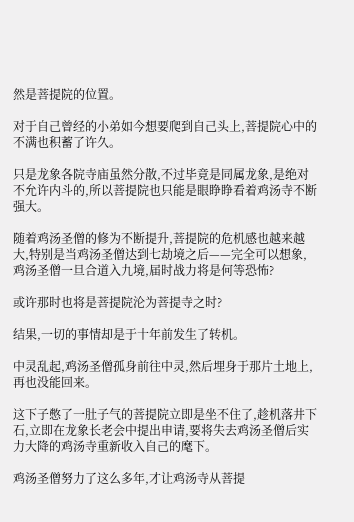然是菩提院的位置。

对于自己曾经的小弟如今想要爬到自己头上,菩提院心中的不满也积蓄了许久。

只是龙象各院寺庙虽然分散,不过毕竟是同属龙象,是绝对不允许内斗的,所以菩提院也只能是眼睁睁看着鸡汤寺不断强大。

随着鸡汤圣僧的修为不断提升,菩提院的危机感也越来越大,特别是当鸡汤圣僧达到七劫境之后——完全可以想象,鸡汤圣僧一旦合道入九境,届时战力将是何等恐怖?

或许那时也将是菩提院沦为菩提寺之时?

结果,一切的事情却是于十年前发生了转机。

中灵乱起,鸡汤圣僧孤身前往中灵,然后埋身于那片土地上,再也没能回来。

这下子憋了一肚子气的菩提院立即是坐不住了,趁机落井下石,立即在龙象长老会中提出申请,要将失去鸡汤圣僧后实力大降的鸡汤寺重新收入自己的麾下。

鸡汤圣僧努力了这么多年,才让鸡汤寺从菩提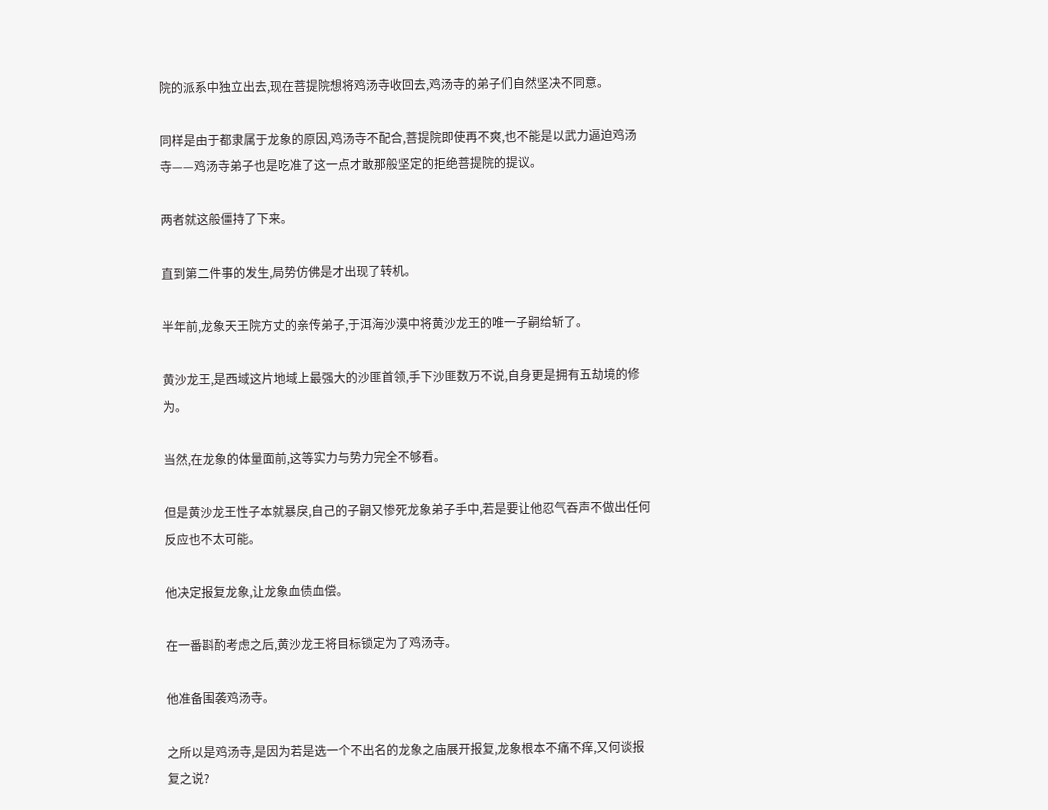院的派系中独立出去,现在菩提院想将鸡汤寺收回去,鸡汤寺的弟子们自然坚决不同意。

同样是由于都隶属于龙象的原因,鸡汤寺不配合,菩提院即使再不爽,也不能是以武力逼迫鸡汤寺——鸡汤寺弟子也是吃准了这一点才敢那般坚定的拒绝菩提院的提议。

两者就这般僵持了下来。

直到第二件事的发生,局势仿佛是才出现了转机。

半年前,龙象天王院方丈的亲传弟子,于洱海沙漠中将黄沙龙王的唯一子嗣给斩了。

黄沙龙王,是西域这片地域上最强大的沙匪首领,手下沙匪数万不说,自身更是拥有五劫境的修为。

当然,在龙象的体量面前,这等实力与势力完全不够看。

但是黄沙龙王性子本就暴戾,自己的子嗣又惨死龙象弟子手中,若是要让他忍气吞声不做出任何反应也不太可能。

他决定报复龙象,让龙象血债血偿。

在一番斟酌考虑之后,黄沙龙王将目标锁定为了鸡汤寺。

他准备围袭鸡汤寺。

之所以是鸡汤寺,是因为若是选一个不出名的龙象之庙展开报复,龙象根本不痛不痒,又何谈报复之说?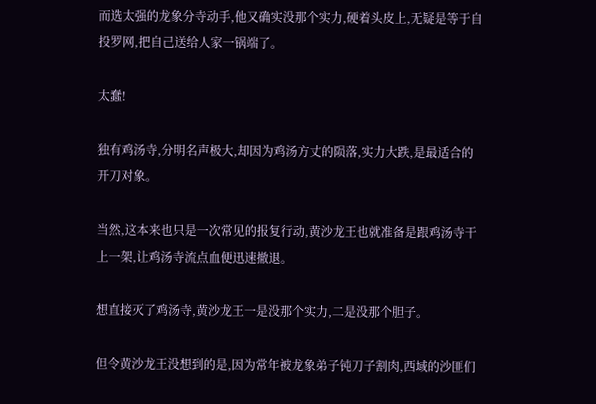而选太强的龙象分寺动手,他又确实没那个实力,硬着头皮上,无疑是等于自投罗网,把自己送给人家一锅端了。

太蠢!

独有鸡汤寺,分明名声极大,却因为鸡汤方丈的陨落,实力大跌,是最适合的开刀对象。

当然,这本来也只是一次常见的报复行动,黄沙龙王也就准备是跟鸡汤寺干上一架,让鸡汤寺流点血便迅速撤退。

想直接灭了鸡汤寺,黄沙龙王一是没那个实力,二是没那个胆子。

但令黄沙龙王没想到的是,因为常年被龙象弟子钝刀子割肉,西域的沙匪们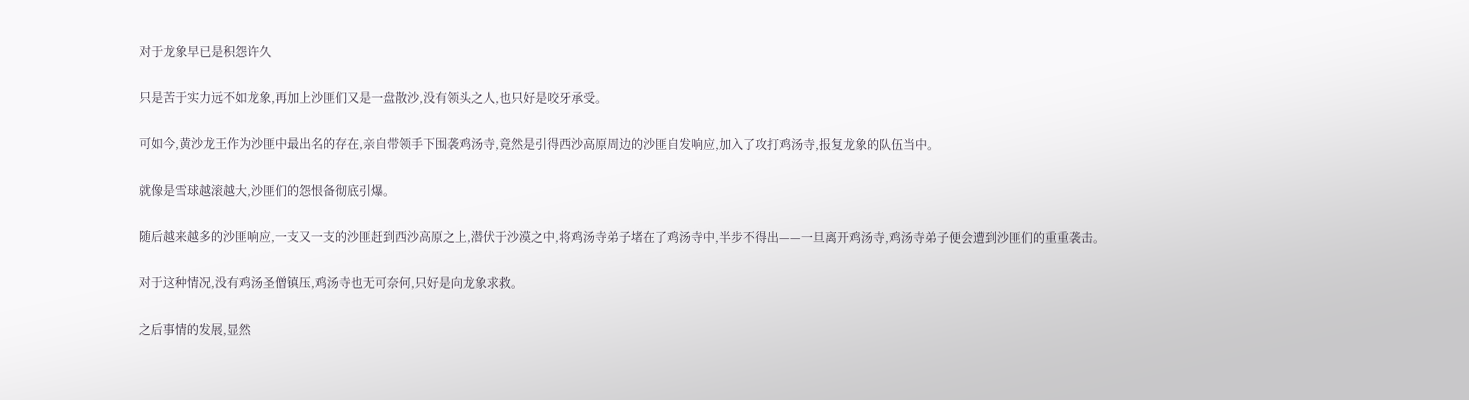对于龙象早已是积怨许久

只是苦于实力远不如龙象,再加上沙匪们又是一盘散沙,没有领头之人,也只好是咬牙承受。

可如今,黄沙龙王作为沙匪中最出名的存在,亲自带领手下围袭鸡汤寺,竟然是引得西沙高原周边的沙匪自发响应,加入了攻打鸡汤寺,报复龙象的队伍当中。

就像是雪球越滚越大,沙匪们的怨恨备彻底引爆。

随后越来越多的沙匪响应,一支又一支的沙匪赶到西沙高原之上,潜伏于沙漠之中,将鸡汤寺弟子堵在了鸡汤寺中,半步不得出——一旦离开鸡汤寺,鸡汤寺弟子便会遭到沙匪们的重重袭击。

对于这种情况,没有鸡汤圣僧镇压,鸡汤寺也无可奈何,只好是向龙象求救。

之后事情的发展,显然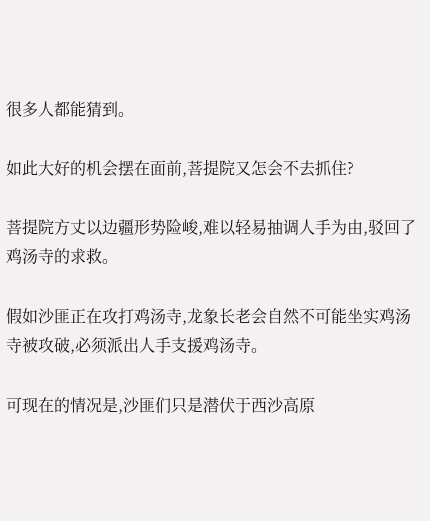很多人都能猜到。

如此大好的机会摆在面前,菩提院又怎会不去抓住?

菩提院方丈以边疆形势险峻,难以轻易抽调人手为由,驳回了鸡汤寺的求救。

假如沙匪正在攻打鸡汤寺,龙象长老会自然不可能坐实鸡汤寺被攻破,必须派出人手支援鸡汤寺。

可现在的情况是,沙匪们只是潜伏于西沙高原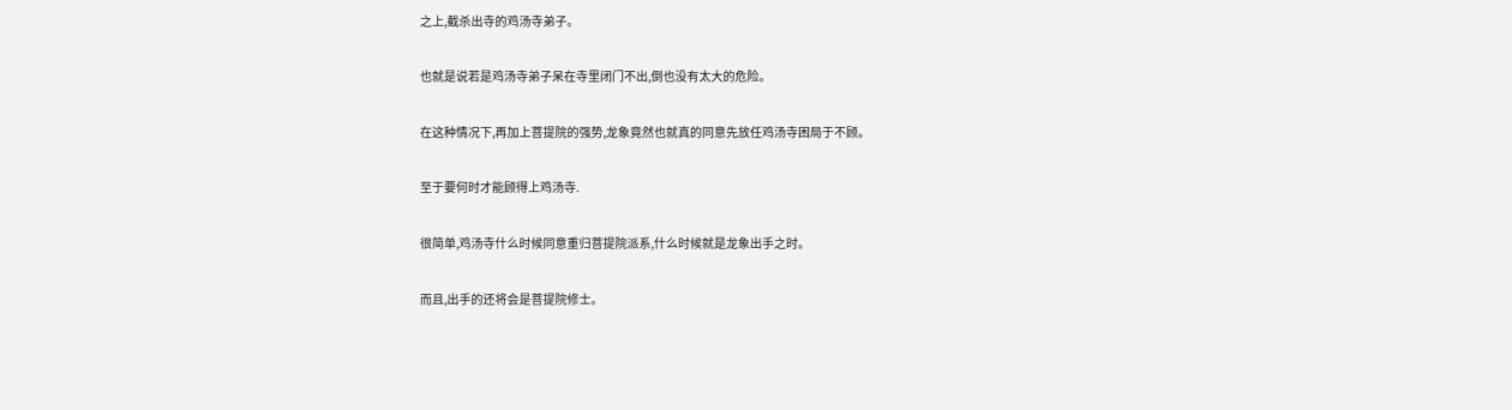之上,截杀出寺的鸡汤寺弟子。

也就是说若是鸡汤寺弟子呆在寺里闭门不出,倒也没有太大的危险。

在这种情况下,再加上菩提院的强势,龙象竟然也就真的同意先放任鸡汤寺困局于不顾。

至于要何时才能顾得上鸡汤寺.

很简单,鸡汤寺什么时候同意重归菩提院派系,什么时候就是龙象出手之时。

而且,出手的还将会是菩提院修士。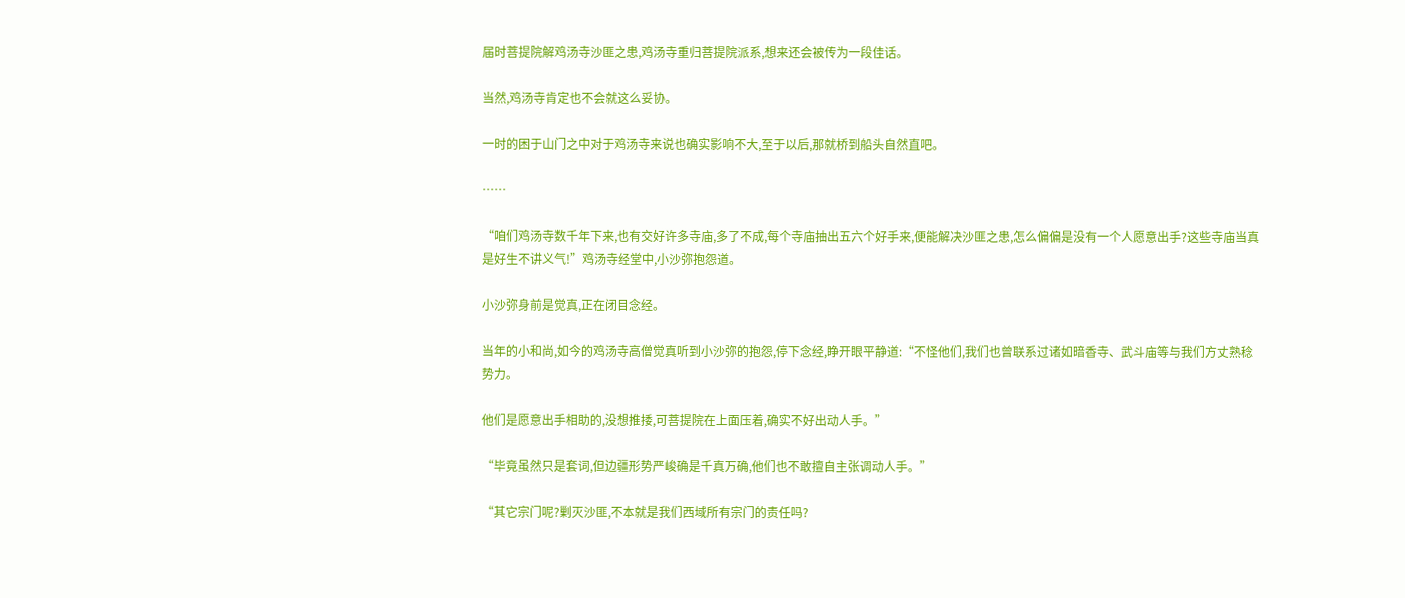届时菩提院解鸡汤寺沙匪之患,鸡汤寺重归菩提院派系,想来还会被传为一段佳话。

当然,鸡汤寺肯定也不会就这么妥协。

一时的困于山门之中对于鸡汤寺来说也确实影响不大,至于以后,那就桥到船头自然直吧。

……

“咱们鸡汤寺数千年下来,也有交好许多寺庙,多了不成,每个寺庙抽出五六个好手来,便能解决沙匪之患,怎么偏偏是没有一个人愿意出手?这些寺庙当真是好生不讲义气!”鸡汤寺经堂中,小沙弥抱怨道。

小沙弥身前是觉真,正在闭目念经。

当年的小和尚,如今的鸡汤寺高僧觉真听到小沙弥的抱怨,停下念经,睁开眼平静道:“不怪他们,我们也曾联系过诸如暗香寺、武斗庙等与我们方丈熟稔势力。

他们是愿意出手相助的,没想推捼,可菩提院在上面压着,确实不好出动人手。”

“毕竟虽然只是套词,但边疆形势严峻确是千真万确,他们也不敢擅自主张调动人手。”

“其它宗门呢?剿灭沙匪,不本就是我们西域所有宗门的责任吗?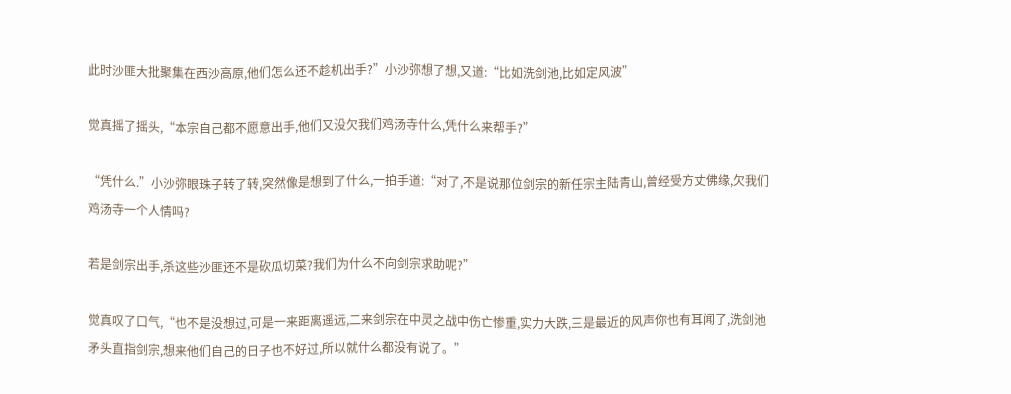此时沙匪大批聚集在西沙高原,他们怎么还不趁机出手?”小沙弥想了想,又道:“比如洗剑池,比如定风波”

觉真摇了摇头,“本宗自己都不愿意出手,他们又没欠我们鸡汤寺什么,凭什么来帮手?”

“凭什么.”小沙弥眼珠子转了转,突然像是想到了什么,一拍手道:“对了,不是说那位剑宗的新任宗主陆青山,曾经受方丈佛缘,欠我们鸡汤寺一个人情吗?

若是剑宗出手,杀这些沙匪还不是砍瓜切菜?我们为什么不向剑宗求助呢?”

觉真叹了口气,“也不是没想过,可是一来距离遥远,二来剑宗在中灵之战中伤亡惨重,实力大跌,三是最近的风声你也有耳闻了,洗剑池矛头直指剑宗,想来他们自己的日子也不好过,所以就什么都没有说了。”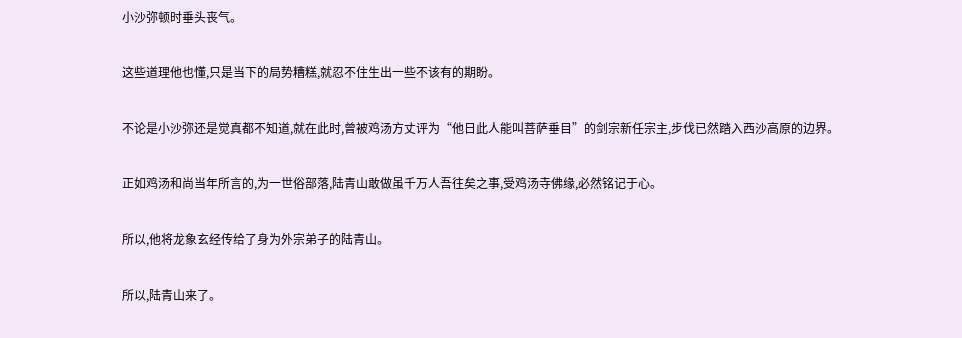小沙弥顿时垂头丧气。

这些道理他也懂,只是当下的局势糟糕,就忍不住生出一些不该有的期盼。

不论是小沙弥还是觉真都不知道,就在此时,曾被鸡汤方丈评为“他日此人能叫菩萨垂目”的剑宗新任宗主,步伐已然踏入西沙高原的边界。

正如鸡汤和尚当年所言的,为一世俗部落,陆青山敢做虽千万人吾往矣之事,受鸡汤寺佛缘,必然铭记于心。

所以,他将龙象玄经传给了身为外宗弟子的陆青山。

所以,陆青山来了。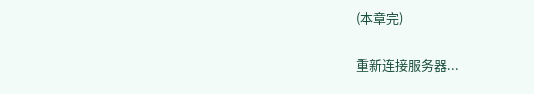(本章完)

重新连接服务器...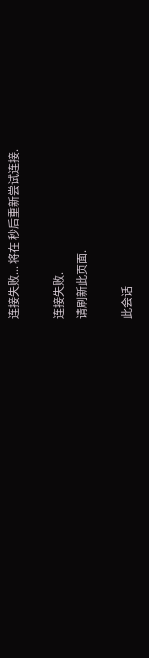连接失败... 将在 秒后重新尝试连接.

连接失败.
请刷新此页面.

此会话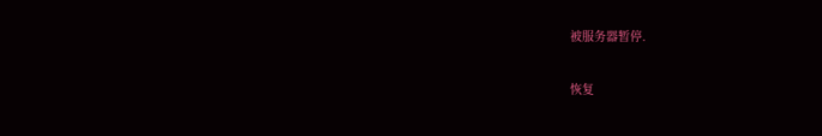被服务器暂停.

恢复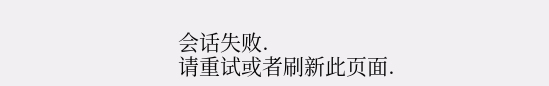会话失败.
请重试或者刷新此页面.